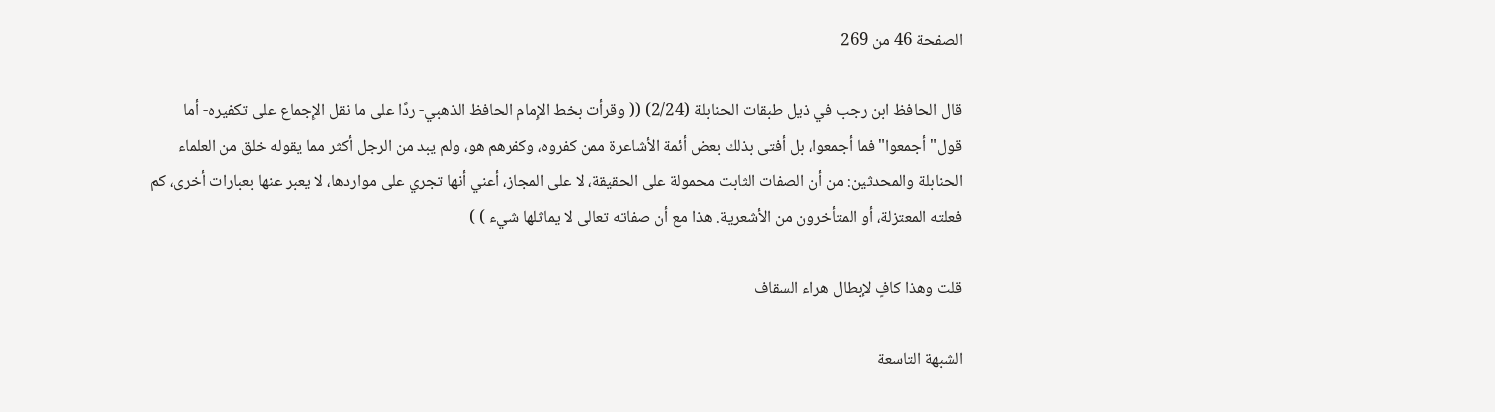الصفحة 46 من 269

قال الحافظ ابن رجب في ذيل طبقات الحنابلة (2/24) (( وقرأت بخط الإِمام الحافظ الذهبي- ردًا على ما نقل الإِجماع على تكفيره- أما قول"أجمعوا"فما أجمعوا، بل أفتى بذلك بعض أئمة الأشاعرة ممن كفروه، وكفرهم هو، ولم يبد من الرجل أكثر مما يقوله خلق من العلماء الحنابلة والمحدثين: من أن الصفات الثابت محمولة على الحقيقة، لا على المجاز، أعني أنها تجري على مواردها، لا يعبر عنها بعبارات أخرى، كم فعلته المعتزلة، أو المتأخرون من الأشعرية. هذا مع أن صفاته تعالى لا يماثلها شيء ) )

قلت وهذا كافٍ لإبطال هراء السقاف

الشبهة التاسعة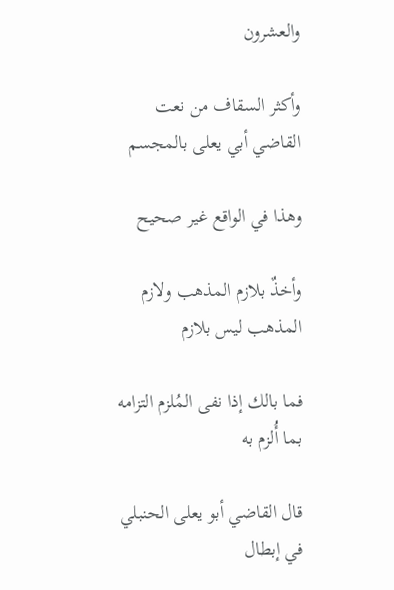والعشرون

وأكثر السقاف من نعت القاضي أبي يعلى بالمجسم

وهذا في الواقع غير صحيح

وأخذٌ بلازم المذهب ولازم المذهب ليس بلازم

فما بالك إذا نفى المُلزم التزامه بما أُلزم به

قال القاضي أبو يعلى الحنبلي في إبطال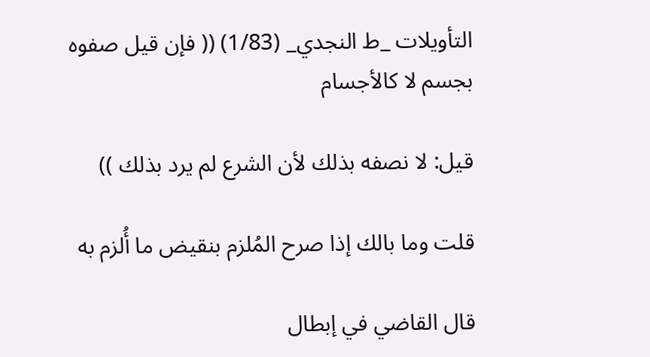التأويلات _ط النجدي_ (1/83) (( فإن قيل صفوه بجسم لا كالأجسام

قيل: لا نصفه بذلك لأن الشرع لم يرد بذلك ))

قلت وما بالك إذا صرح المُلزم بنقيض ما أُلزم به

قال القاضي في إبطال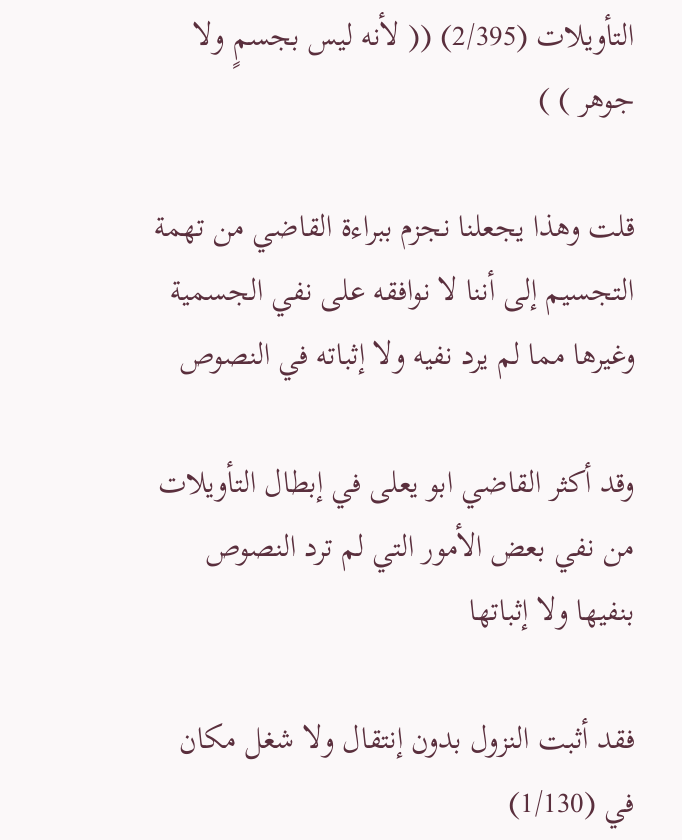التأويلات (2/395) (( لأنه ليس بجسمٍ ولا جوهر ) )

قلت وهذا يجعلنا نجزم ببراءة القاضي من تهمة التجسيم إلى أننا لا نوافقه على نفي الجسمية وغيرها مما لم يرد نفيه ولا إثباته في النصوص

وقد أكثر القاضي ابو يعلى في إبطال التأويلات من نفي بعض الأمور التي لم ترد النصوص بنفيها ولا إثباتها

فقد أثبت النزول بدون إنتقال ولا شغل مكان في (1/130)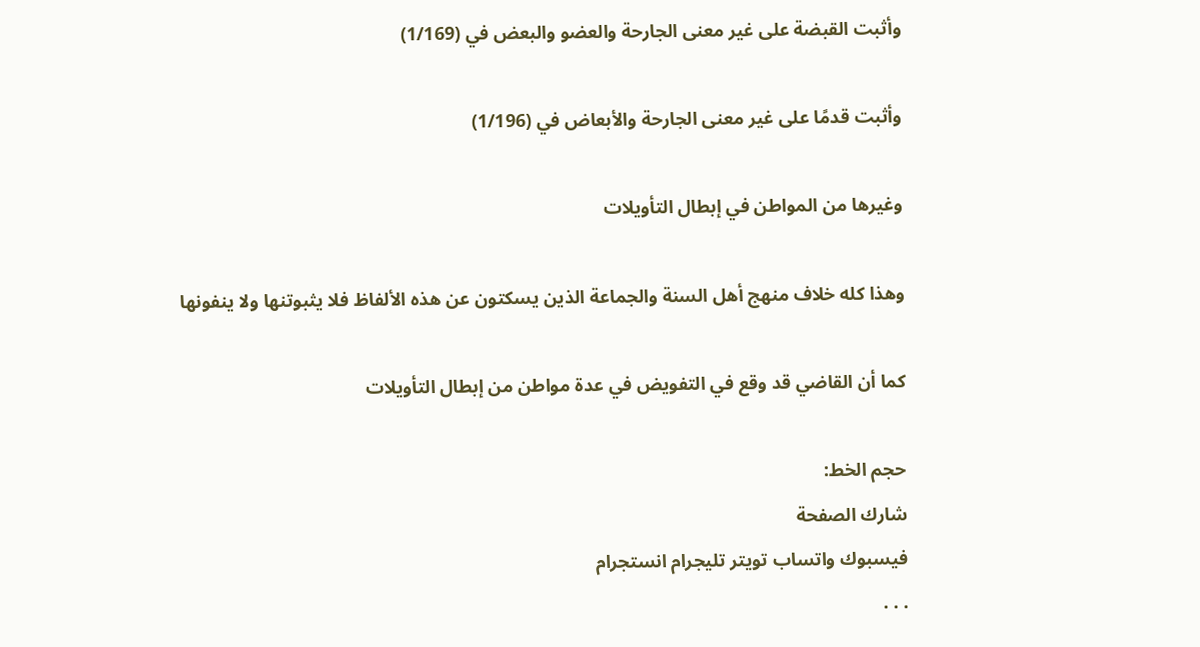وأثبت القبضة على غير معنى الجارحة والعضو والبعض في (1/169)

وأثبت قدمًا على غير معنى الجارحة والأبعاض في (1/196)

وغيرها من المواطن في إبطال التأويلات

وهذا كله خلاف منهج أهل السنة والجماعة الذين يسكتون عن هذه الألفاظ فلا يثبوتنها ولا ينفونها

كما أن القاضي قد وقع في التفويض في عدة مواطن من إبطال التأويلات

حجم الخط:
شارك الصفحة
فيسبوك واتساب تويتر تليجرام انستجرام
. . .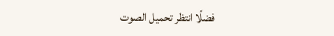فضلًا انتظر تحميل الصوت